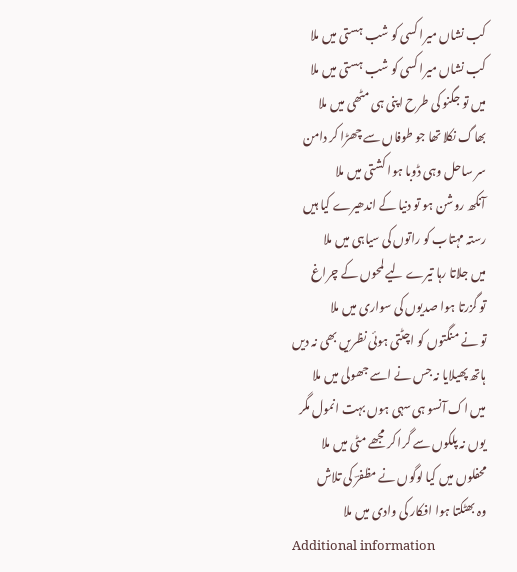کب نشاں میرا کسی کو شب ہستی میں ملا
کب نشاں میرا کسی کو شب ہستی میں ملا
میں تو جگنو کی طرح اپنی ہی مٹھی میں ملا
بھاگ نکلا تھا جو طوفاں سے چھڑا کر دامن
سر ساحل وہی ڈوبا ہوا کشتی میں ملا
آنکھ روشن ہو تو دنیا کے اندھیرے کیا ہیں
رستہ مہتاب کو راتوں کی سیاہی میں ملا
میں جلاتا رہا تیرے لیے لمحوں کے چراغ
تو گزرتا ہوا صدیوں کی سواری میں ملا
تو نے منگتوں کو اچٹتی ہوئی نظریں بھی نہ دیں
ہاتھ پھیلایا نہ جس نے اسے جھولی میں ملا
میں اک آنسو ہی سہی ہوں بہت انمول مگر
یوں نہ پلکوں سے گرا کر مجھے مٹی میں ملا
محفلوں میں کیا لوگوں نے مظفرؔ کی تلاش
وہ بھٹکتا ہوا افکار کی وادی میں ملا
Additional information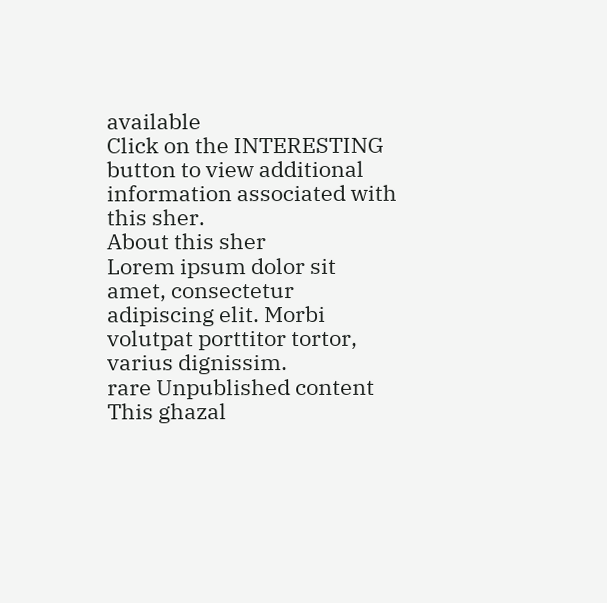available
Click on the INTERESTING button to view additional information associated with this sher.
About this sher
Lorem ipsum dolor sit amet, consectetur adipiscing elit. Morbi volutpat porttitor tortor, varius dignissim.
rare Unpublished content
This ghazal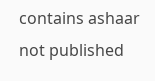contains ashaar not published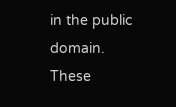in the public domain. These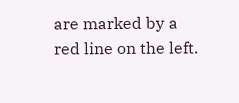are marked by a red line on the left.